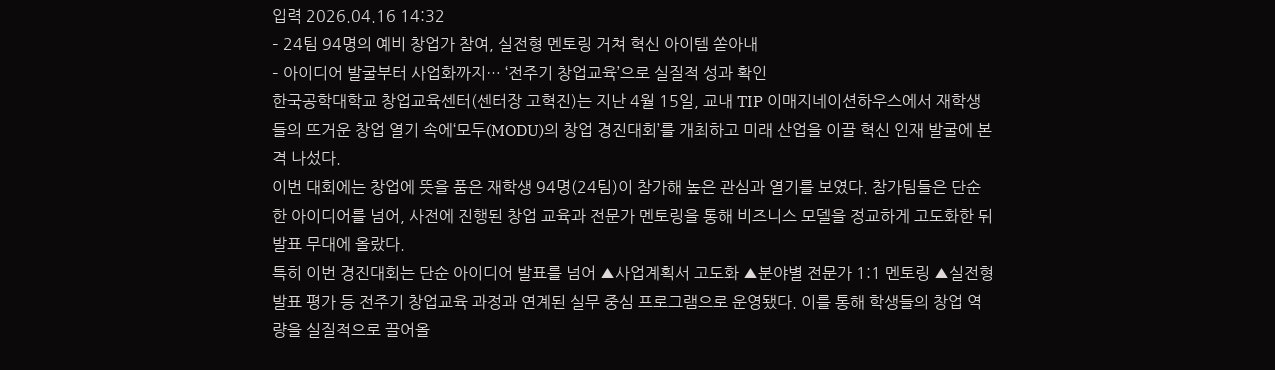입력 2026.04.16 14:32
– 24팀 94명의 예비 창업가 참여, 실전형 멘토링 거쳐 혁신 아이템 쏟아내
– 아이디어 발굴부터 사업화까지… ‘전주기 창업교육’으로 실질적 성과 확인
한국공학대학교 창업교육센터(센터장 고혁진)는 지난 4월 15일, 교내 TIP 이매지네이션하우스에서 재학생들의 뜨거운 창업 열기 속에‘모두(MODU)의 창업 경진대회’를 개최하고 미래 산업을 이끌 혁신 인재 발굴에 본격 나섰다.
이번 대회에는 창업에 뜻을 품은 재학생 94명(24팀)이 참가해 높은 관심과 열기를 보였다. 참가팀들은 단순한 아이디어를 넘어, 사전에 진행된 창업 교육과 전문가 멘토링을 통해 비즈니스 모델을 정교하게 고도화한 뒤 발표 무대에 올랐다.
특히 이번 경진대회는 단순 아이디어 발표를 넘어 ▲사업계획서 고도화 ▲분야별 전문가 1:1 멘토링 ▲실전형 발표 평가 등 전주기 창업교육 과정과 연계된 실무 중심 프로그램으로 운영됐다. 이를 통해 학생들의 창업 역량을 실질적으로 끌어올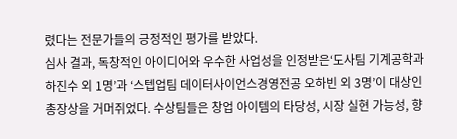렸다는 전문가들의 긍정적인 평가를 받았다.
심사 결과, 독창적인 아이디어와 우수한 사업성을 인정받은‘도사팀 기계공학과 하진수 외 1명’과 ‘스텝업팀 데이터사이언스경영전공 오하빈 외 3명’이 대상인 총장상을 거머쥐었다. 수상팀들은 창업 아이템의 타당성, 시장 실현 가능성, 향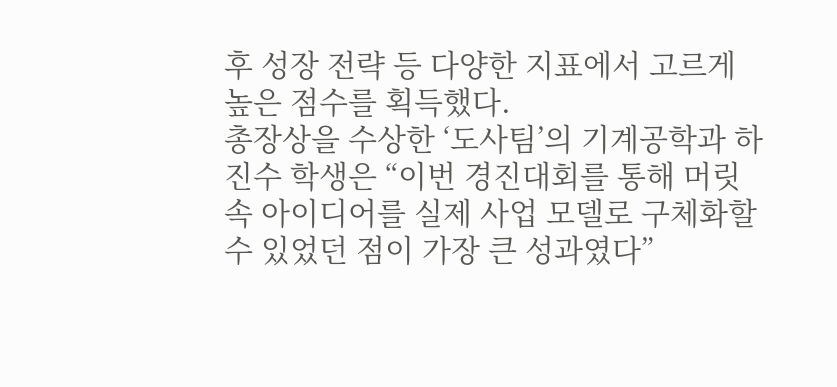후 성장 전략 등 다양한 지표에서 고르게 높은 점수를 획득했다.
총장상을 수상한 ‘도사팀’의 기계공학과 하진수 학생은 “이번 경진대회를 통해 머릿속 아이디어를 실제 사업 모델로 구체화할 수 있었던 점이 가장 큰 성과였다”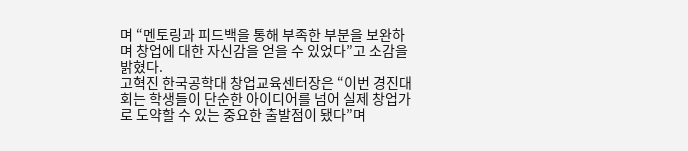며 “멘토링과 피드백을 통해 부족한 부분을 보완하며 창업에 대한 자신감을 얻을 수 있었다”고 소감을 밝혔다.
고혁진 한국공학대 창업교육센터장은 “이번 경진대회는 학생들이 단순한 아이디어를 넘어 실제 창업가로 도약할 수 있는 중요한 출발점이 됐다”며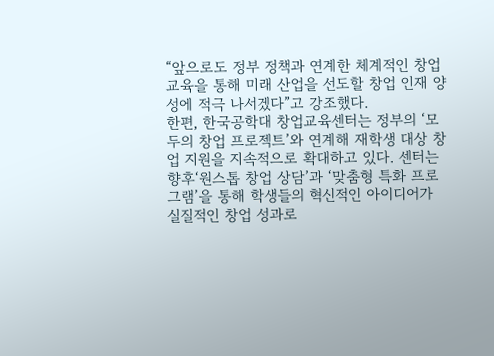“앞으로도 정부 정책과 연계한 체계적인 창업교육을 통해 미래 산업을 선도할 창업 인재 양성에 적극 나서겠다”고 강조했다.
한편, 한국공학대 창업교육센터는 정부의 ‘모두의 창업 프로젝트’와 연계해 재학생 대상 창업 지원을 지속적으로 확대하고 있다. 센터는 향후‘원스톱 창업 상담’과 ‘맞춤형 특화 프로그램’을 통해 학생들의 혁신적인 아이디어가 실질적인 창업 성과로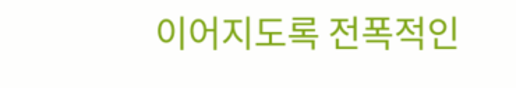이어지도록 전폭적인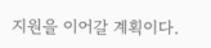지원을 이어갈 계획이다.